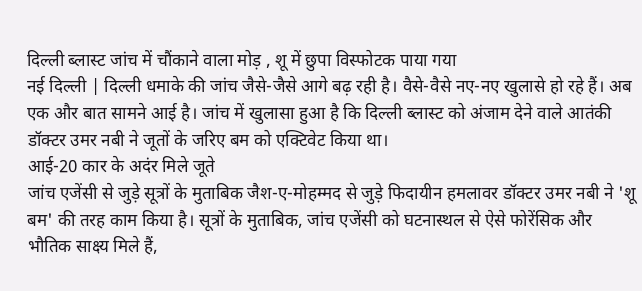दिल्ली ब्लास्ट जांच में चौंकाने वाला मोड़ , शू में छुपा विस्फोटक पाया गया
नई दिल्ली | दिल्ली धमाके की जांच जैसे-जैसे आगे बढ़ रही है। वैसे-वैसे नए-नए खुलासे हो रहे हैं। अब एक और बात सामने आई है। जांच में खुलासा हुआ है कि दिल्ली ब्लास्ट को अंजाम देने वाले आतंकी डॉक्टर उमर नबी ने जूतों के जरिए बम को एक्टिवेट किया था।
आई-20 कार के अदंर मिले जूते
जांच एजेंसी से जुड़े सूत्रों के मुताबिक जैश-ए-मोहम्मद से जुड़े फिदायीन हमलावर डॉक्टर उमर नबी ने 'शू बम' की तरह काम किया है। सूत्रों के मुताबिक, जांच एजेंसी को घटनास्थल से ऐसे फोरेंसिक और भौतिक साक्ष्य मिले हैं,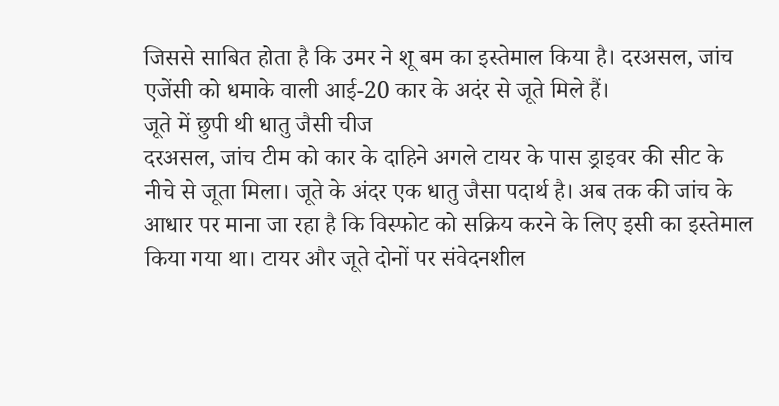जिससे साबित होता है कि उमर ने शू बम का इस्तेमाल किया है। दरअसल, जांच एजेंसी को धमाके वाली आई-20 कार के अदंर से जूते मिले हैं।
जूते में छुपी थी धातु जैसी चीज
दरअसल, जांच टीम को कार के दाहिने अगले टायर के पास ड्राइवर की सीट के नीचे से जूता मिला। जूते के अंदर एक धातु जैसा पदार्थ है। अब तक की जांच के आधार पर माना जा रहा है कि विस्फोट को सक्रिय करने के लिए इसी का इस्तेमाल किया गया था। टायर और जूते दोनों पर संवेदनशील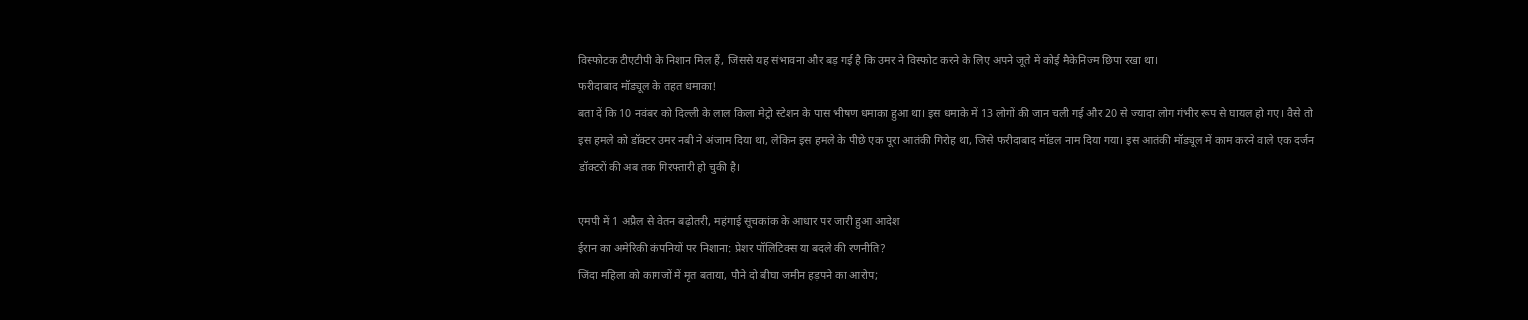विस्फोटक टीएटीपी के निशान मिल हैं, जिससे यह संभावना और बड़ गई है कि उमर ने विस्फोट करने के लिए अपने जूते में कोई मैकेनिज्म छिपा रखा था।
फरीदाबाद मॉड्यूल के तहत धमाका!
बता दें कि 10 नवंबर को दिल्ली के लाल किला मेट्रो स्टेशन के पास भीषण धमाका हुआ था। इस धमाके में 13 लोगों की जान चली गई और 20 से ज्यादा लोग गंभीर रूप से घायल हो गए। वैसे तो इस हमले को डॉक्टर उमर नबी ने अंजाम दिया था, लेकिन इस हमले के पीछे एक पूरा आतंकी गिरोह था, जिसे फरीदाबाद मॉडल नाम दिया गया। इस आतंकी मॉड्यूल में काम करने वाले एक दर्जन डॉक्टरों की अब तक गिरफ्तारी हो चुकी है।

एमपी में 1 अप्रैल से वेतन बढ़ोतरी, महंगाई सूचकांक के आधार पर जारी हुआ आदेश
ईरान का अमेरिकी कंपनियों पर निशाना: प्रेशर पॉलिटिक्स या बदले की रणनीति?
जिंदा महिला को कागजों में मृत बताया, पौने दो बीघा जमीन हड़पने का आरोप;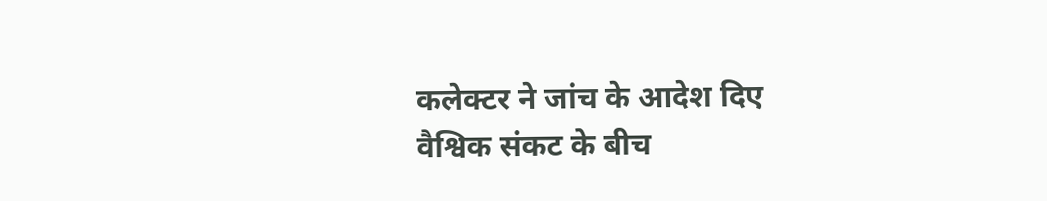कलेक्टर ने जांच के आदेश दिए
वैश्विक संकट के बीच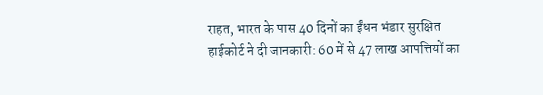राहत, भारत के पास 40 दिनों का ईंधन भंडार सुरक्षित
हाईकोर्ट ने दी जानकारी: 60 में से 47 लाख आपत्तियों का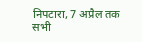निपटारा, 7 अप्रैल तक सभी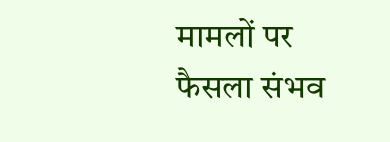मामलों पर फैसला संभव